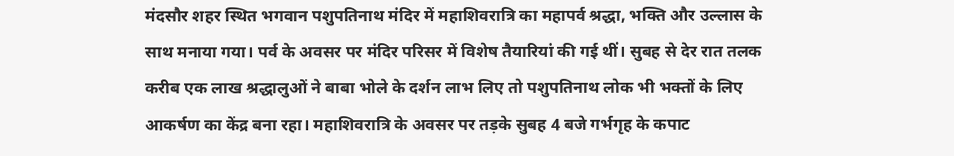मंदसौर शहर स्थित भगवान पशुपतिनाथ मंदिर में महाशिवरात्रि का महापर्व श्रद्धा, भक्ति और उल्लास के साथ मनाया गया। पर्व के अवसर पर मंदिर परिसर में विशेष तैयारियां की गई थीं। सुबह से देर रात तलक करीब एक लाख श्रद्धालुओं ने बाबा भोले के दर्शन लाभ लिए तो पशुपतिनाथ लोक भी भक्तों के लिए आकर्षण का केंद्र बना रहा। महाशिवरात्रि के अवसर पर तड़के सुबह 4 बजे गर्भगृह के कपाट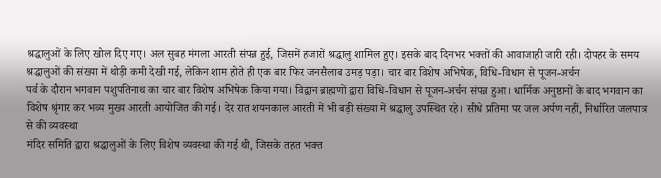श्रद्धालुओं के लिए खोल दिए गए। अल सुबह मंगला आरती संपन्न हुई, जिसमें हजारों श्रद्धालु शामिल हुए। इसके बाद दिनभर भक्तों की आवाजाही जारी रही। दोपहर के समय श्रद्धालुओं की संख्या में थोड़ी कमी देखी गई, लेकिन शाम होते ही एक बार फिर जनसैलाब उमड़ पड़ा। चार बार विशेष अभिषेक, विधि-विधान से पूजन-अर्चन
पर्व के दौरान भगवान पशुपतिनाथ का चार बार विशेष अभिषेक किया गया। विद्वान ब्राह्मणों द्वारा विधि-विधान से पूजन-अर्चन संपन्न हुआ। धार्मिक अनुष्ठानों के बाद भगवान का विशेष श्रृंगार कर भव्य मुख्य आरती आयोजित की गई। देर रात शयनकाल आरती में भी बड़ी संख्या में श्रद्धालु उपस्थित रहे। सीधे प्रतिमा पर जल अर्पण नहीं, निर्धारित जलपात्र से की व्यवस्था
मंदिर समिति द्वारा श्रद्धालुओं के लिए विशेष व्यवस्था की गई थी, जिसके तहत भक्त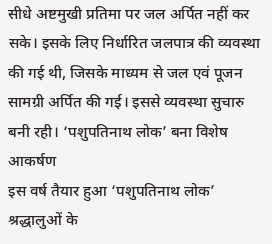सीधे अष्टमुखी प्रतिमा पर जल अर्पित नहीं कर सके। इसके लिए निर्धारित जलपात्र की व्यवस्था की गई थी, जिसके माध्यम से जल एवं पूजन सामग्री अर्पित की गई। इससे व्यवस्था सुचारु बनी रही। ‘पशुपतिनाथ लोक’ बना विशेष आकर्षण
इस वर्ष तैयार हुआ ‘पशुपतिनाथ लोक’ श्रद्धालुओं के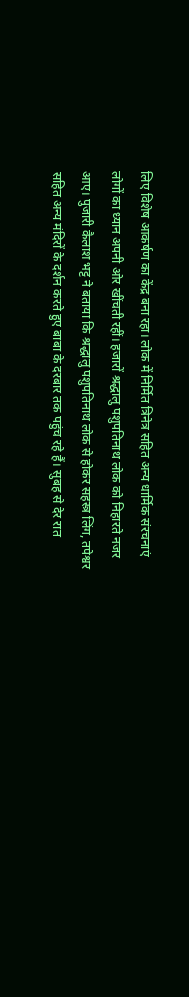लिए विशेष आकर्षण का केंद्र बना रहा। लोक में निर्मित त्रिनेत्र सहित अन्य धार्मिक संरचनाएं लोगों का ध्यान अपनी ओर खींचती रहीं। हजारों श्रद्धालु पशुपतिनाथ लोक को निहारते नजर आए। पुजारी कैलाश भट्ट ने बताया कि श्रद्धालु पशुपतिनाथ लोक से होकर सहस्त्र लिंग, तपेश्वर सहित अन्य मंदिरों के दर्शन करते हुए बाबा के दरबार तक पहुंच रहे हैं। सुबह से देर रात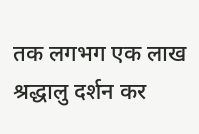तक लगभग एक लाख श्रद्धालु दर्शन कर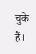चुके हैं।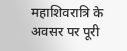महाशिवरात्रि के अवसर पर पूरी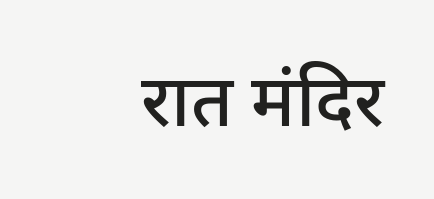रात मंदिर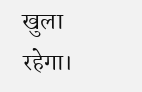खुला रहेगा।